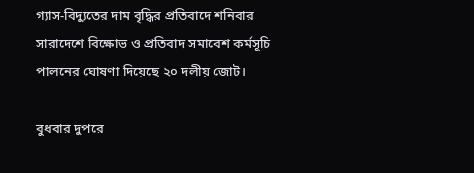গ্যাস-বিদ্যুতের দাম বৃদ্ধির প্রতিবাদে শনিবার সারাদেশে বিক্ষোভ ও প্রতিবাদ সমাবেশ কর্মসূচি পালনের ঘোষণা দিয়েছে ২০ দলীয় জোট।

বুধবার দুপরে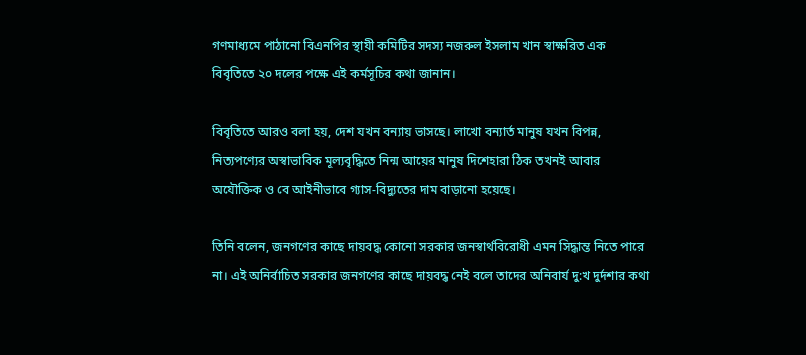গণমাধ্যমে পাঠানো বিএনপির স্থায়ী কমিটির সদস্য নজরুল ইসলাম খান স্বাক্ষরিত এক বিবৃতিতে ২০ দলের পক্ষে এই কর্মসূচির কথা জানান।

বিবৃতিতে আরও বলা হয়, দেশ যখন বন্যায় ভাসছে। লাখো বন্যার্ত মানুষ যখন বিপন্ন, নিত্যপণ্যের অস্বাভাবিক মূল্যবৃদ্ধিতে নিন্ম আয়ের মানুষ দিশেহারা ঠিক তখনই আবার অযৌক্তিক ও বে আইনীভাবে গ্যাস-বিদ্যুতের দাম বাড়ানো হয়েছে।

তিনি বলেন, জনগণের কাছে দায়বদ্ধ কোনো সরকার জনস্বার্থবিরোধী এমন সিদ্ধান্ত নিতে পারে না। এই অনির্বাচিত সরকার জনগণের কাছে দায়বদ্ধ নেই বলে তাদের অনিবার্য দু:খ দুর্দশার কথা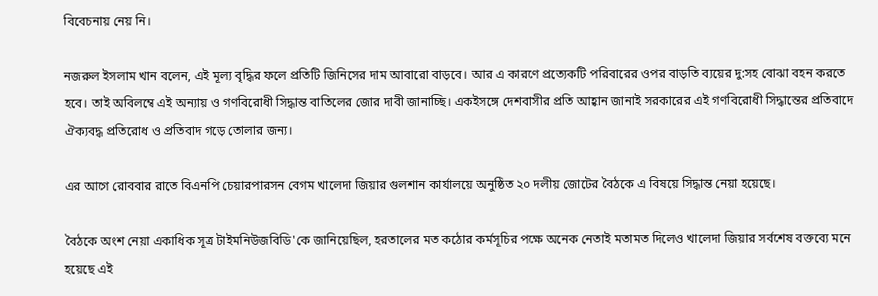বিবেচনায় নেয় নি।

নজরুল ইসলাম খান বলেন, এই মূল্য বৃদ্ধির ফলে প্রতিটি জিনিসের দাম আবারো বাড়বে। আর এ কারণে প্রত্যেকটি পরিবারের ওপর বাড়তি ব্যয়ের দু:সহ বোঝা বহন করতে হবে। তাই অবিলম্বে এই অন্যায় ও গণবিরোধী সিদ্ধান্ত বাতিলের জোর দাবী জানাচ্ছি। একইসঙ্গে দেশবাসীর প্রতি আহ্বান জানাই সরকারের এই গণবিরোধী সিদ্ধান্তের প্রতিবাদে ঐক্যবদ্ধ প্রতিরোধ ও প্রতিবাদ গড়ে তোলার জন্য।

এর আগে রোববার রাতে বিএনপি চেয়ারপারসন বেগম খালেদা জিয়ার গুলশান কার্যালয়ে অনুষ্ঠিত ২০ দলীয় জোটের বৈঠকে এ বিষয়ে সিদ্ধান্ত নেয়া হয়েছে।

বৈঠকে অংশ নেয়া একাধিক সূত্র টাইমনিউজবিডি'কে জানিয়েছিল, হরতালের মত কঠোর কর্মসূচির পক্ষে অনেক নেতাই মতামত দিলেও খালেদা জিয়ার সর্বশেষ বক্তব্যে মনে হয়েছে এই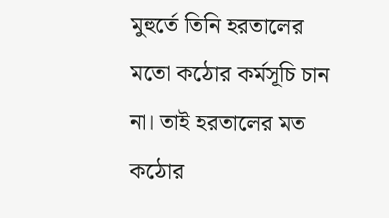মুহুর্তে তিনি হরতালের মতো কঠোর কর্মসূচি চান না। তাই হরতালের মত কঠোর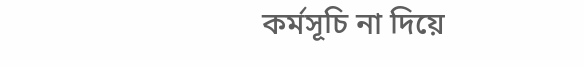কর্মসূচি না দিয়ে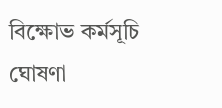বিক্ষোভ কর্মসূচি ঘোষণা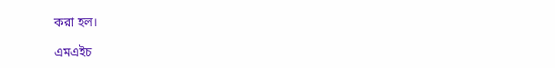করা হল।

এমএইচ